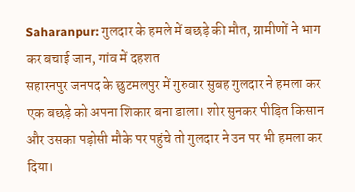Saharanpur: गुलदार के हमले में बछड़े की मौत, ग्रामीणों ने भाग कर बचाई जान, गांव में दहशत
सहारनपुर जनपद के छुटमलपुर में गुरुवार सुबह गुलदार ने हमला कर एक बछड़े को अपना शिकार बना डाला। शोर सुनकर पीड़ित किसान और उसका पड़ोसी मौके पर पहुंचे तो गुलदार ने उन पर भी हमला कर दिया।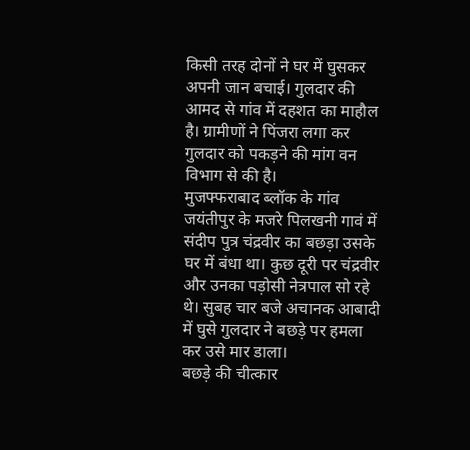किसी तरह दोनों ने घर में घुसकर अपनी जान बचाई। गुलदार की आमद से गांव में दहशत का माहौल है। ग्रामीणों ने पिंजरा लगा कर गुलदार को पकड़ने की मांग वन विभाग से की है।
मुजफ्फराबाद ब्लॉक के गांव जयंतीपुर के मजरे पिलखनी गावं में संदीप पुत्र चंद्रवीर का बछड़ा उसके घर में बंधा था। कुछ दूरी पर चंद्रवीर और उनका पड़ोसी नेत्रपाल सो रहे थे। सुबह चार बजे अचानक आबादी में घुसे गुलदार ने बछड़े पर हमला कर उसे मार डाला।
बछड़े की चीत्कार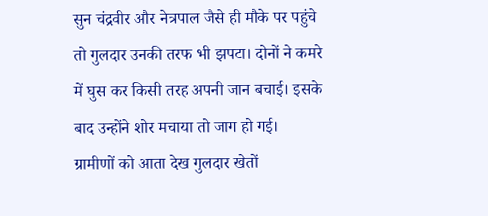सुन चंद्रवीर और नेत्रपाल जैसे ही मौके पर पहुंचे तो गुलदार उनकी तरफ भी झपटा। दोनों ने कमरे में घुस कर किसी तरह अपनी जान बचाई। इसके बाद उन्होंने शोर मचाया तो जाग हो गई।
ग्रामीणों को आता देख गुलदार खेतों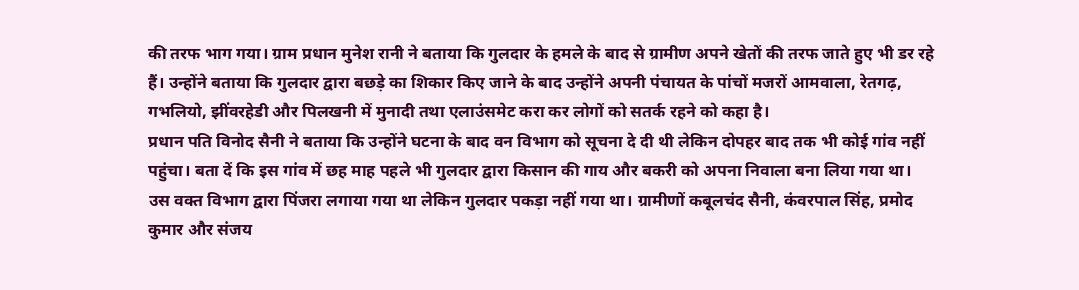की तरफ भाग गया। ग्राम प्रधान मुनेश रानी ने बताया कि गुलदार के हमले के बाद से ग्रामीण अपने खेतों की तरफ जाते हुए भी डर रहे हैं। उन्होंने बताया कि गुलदार द्वारा बछड़े का शिकार किए जाने के बाद उन्होंने अपनी पंचायत के पांचों मजरों आमवाला, रेतगढ़, गभलियो, झींवरहेडी और पिलखनी में मुनादी तथा एलाउंसमेट करा कर लोगों को सतर्क रहने को कहा है।
प्रधान पति विनोद सैनी ने बताया कि उन्होंने घटना के बाद वन विभाग को सूचना दे दी थी लेकिन दोपहर बाद तक भी कोई गांव नहीं पहुंचा। बता दें कि इस गांव में छह माह पहले भी गुलदार द्वारा किसान की गाय और बकरी को अपना निवाला बना लिया गया था।
उस वक्त विभाग द्वारा पिंजरा लगाया गया था लेकिन गुलदार पकड़ा नहीं गया था। ग्रामीणों कबूलचंद सैनी, कंवरपाल सिंह, प्रमोद कुमार और संजय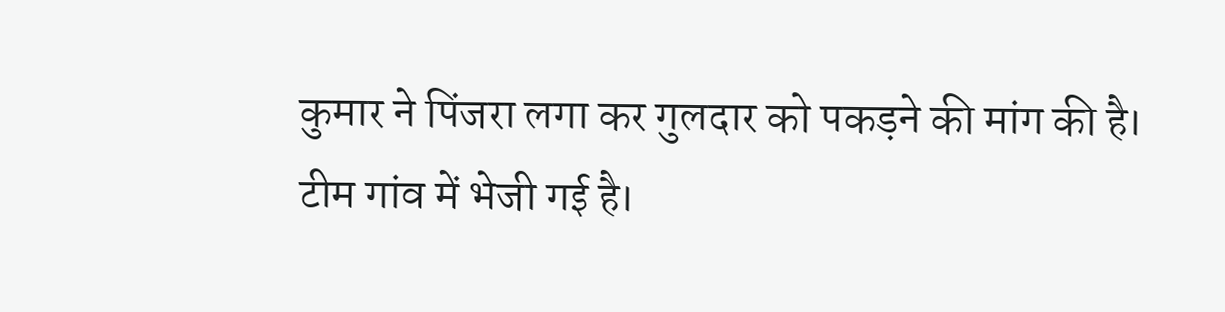कुमार ने पिंजरा लगा कर गुलदार को पकड़ने की मांग की है।
टीम गांव में भेजी गई है।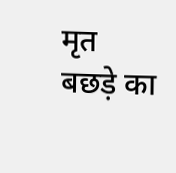मृत बछड़े का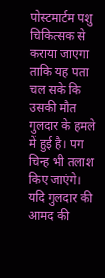पोस्टमार्टम पशु चिकित्सक से कराया जाएगा ताकि यह पता चल सके कि उसकी मौत गुलदार के हमले में हुई है। पग चिन्ह भी तलाश किए जाएंगे। यदि गुलदार की आमद की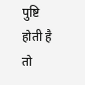पुष्टि होती है तो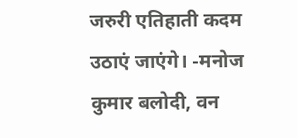जरुरी एतिहाती कदम उठाएं जाएंगे। -मनोज कुमार बलोदी, वन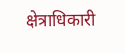क्षेत्राधिकारी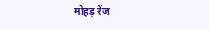मोहड़ रेंज